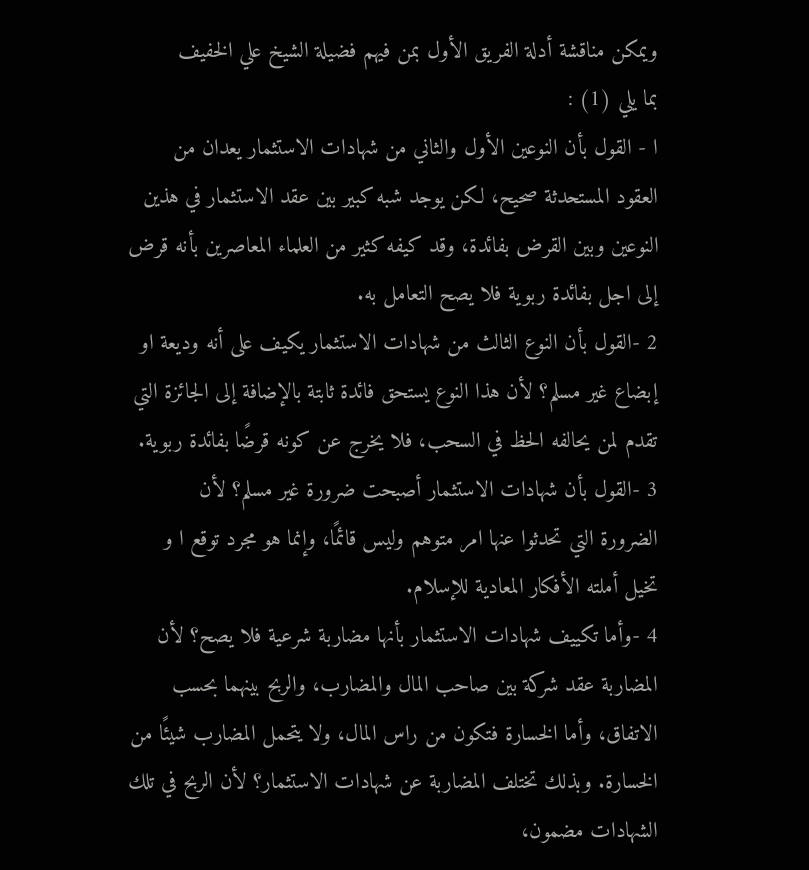ويمكن مناقشة أدلة الفريق الأول بمن فيهم فضيلة الشيخ علي الخفيف
بما يلي (1) :
ا - القول بأن النوعين الأول والثاني من شهادات الاستثمار يعدان من
العقود المستحدثة صحيح، لكن يوجد شبه كبير بين عقد الاستثمار في هذين
النوعين وبين القرض بفائدة، وقد كيفه كثير من العلماء المعاصرين بأنه قرض
إلى اجل بفائدة ربوية فلا يصح التعامل به.
2 -القول بأن النوع الثالث من شهادات الاستثمار يكيف على أنه وديعة او
إبضاع غير مسلم؟ لأن هذا النوع يستحق فائدة ثابتة بالإضافة إلى الجائزة التي
تقدم لمن يحالفه الحظ في السحب، فلا يخرج عن كونه قرضًا بفائدة ربوية.
3 -القول بأن شهادات الاستثمار أصبحت ضرورة غير مسلم؟ لأن
الضرورة التي تحدثوا عنها امر متوهم وليس قائمًا، وإنما هو مجرد توقع ا و
تخيل أملته الأفكار المعادية للإسلام.
4 -وأما تكييف شهادات الاستثمار بأنها مضاربة شرعية فلا يصح؟ لأن
المضاربة عقد شركة بين صاحب المال والمضارب، والربح بينهما بحسب
الاتفاق، وأما الخسارة فتكون من راس المال، ولا يتحمل المضارب شيئًا من
الخسارة. وبذلك تختلف المضاربة عن شهادات الاستثمار؟ لأن الربح في تلك
الشهادات مضمون،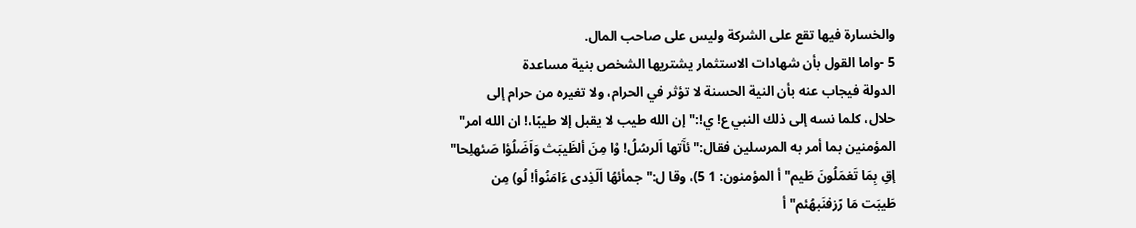والخسارة فيها تقع على الشركة وليس على صاحب المال.
5 -واما القول بأن شهادات الاستثمار يشتريها الشخص بنية مساعدة
الدولة فيجاب عنه بأن النية الحسنة لا تؤثر في الحرام، ولا تغيره من حرام إلى
حلال، كلما نسه إلى ذلك النبي ع! ي!:"إن الله طيب لا يقبل إلا طيبًا،! ان الله امر"
المؤمنين بما أمر به المرسلين فقال:"ئآَتها اَلرسُلُ! وْا مِنَ ألظَيبَث وَاَضَلُؤا صَئهلِحا"
إقِ بِمَا تَغمَلُونَ طَيم"أ المؤمنون: 1 5)، وقا ل:"جمأئهُا اَلَذِدى ءَامَنُوأ! لُو) مِن
طَيبَت مَا رًزفنَبهُئم"أ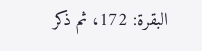البقرة: 172، ثم ذكر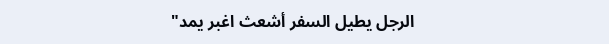الرجل يطيل السفر أشعث اغبر يمد"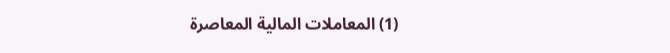(1) المعاملات المالية المعاصرة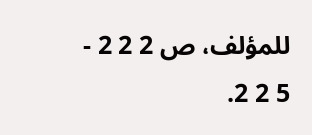للمؤلف، ص 2 2 2 - 5 2 2.